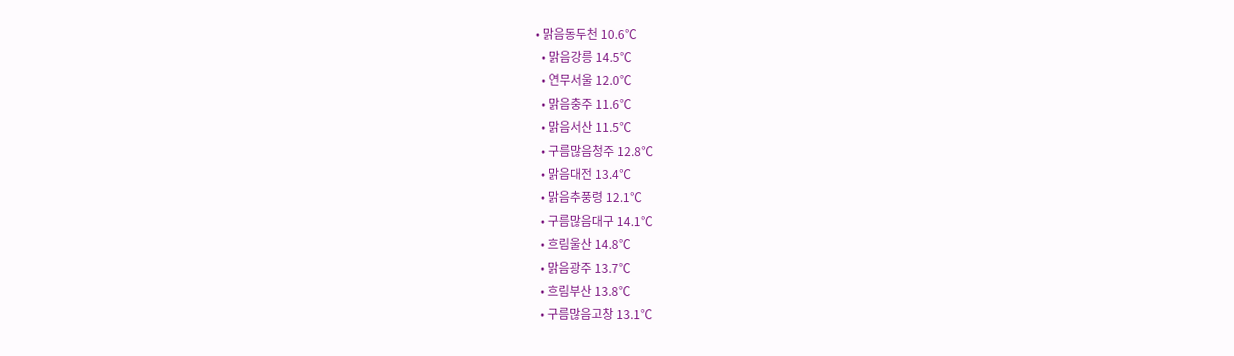• 맑음동두천 10.6℃
  • 맑음강릉 14.5℃
  • 연무서울 12.0℃
  • 맑음충주 11.6℃
  • 맑음서산 11.5℃
  • 구름많음청주 12.8℃
  • 맑음대전 13.4℃
  • 맑음추풍령 12.1℃
  • 구름많음대구 14.1℃
  • 흐림울산 14.8℃
  • 맑음광주 13.7℃
  • 흐림부산 13.8℃
  • 구름많음고창 13.1℃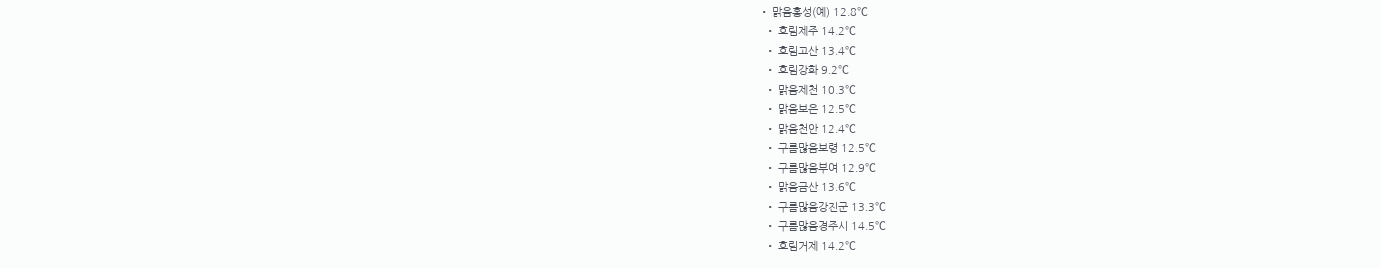• 맑음홍성(예) 12.8℃
  • 흐림제주 14.2℃
  • 흐림고산 13.4℃
  • 흐림강화 9.2℃
  • 맑음제천 10.3℃
  • 맑음보은 12.5℃
  • 맑음천안 12.4℃
  • 구름많음보령 12.5℃
  • 구름많음부여 12.9℃
  • 맑음금산 13.6℃
  • 구름많음강진군 13.3℃
  • 구름많음경주시 14.5℃
  • 흐림거제 14.2℃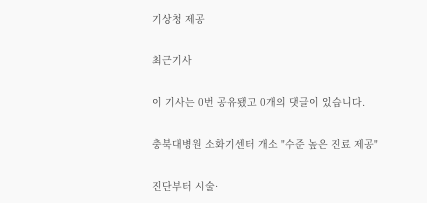기상청 제공

최근기사

이 기사는 0번 공유됐고 0개의 댓글이 있습니다.

충북대병원 소화기센터 개소 "수준 높은 진료 제공"

진단부터 시술·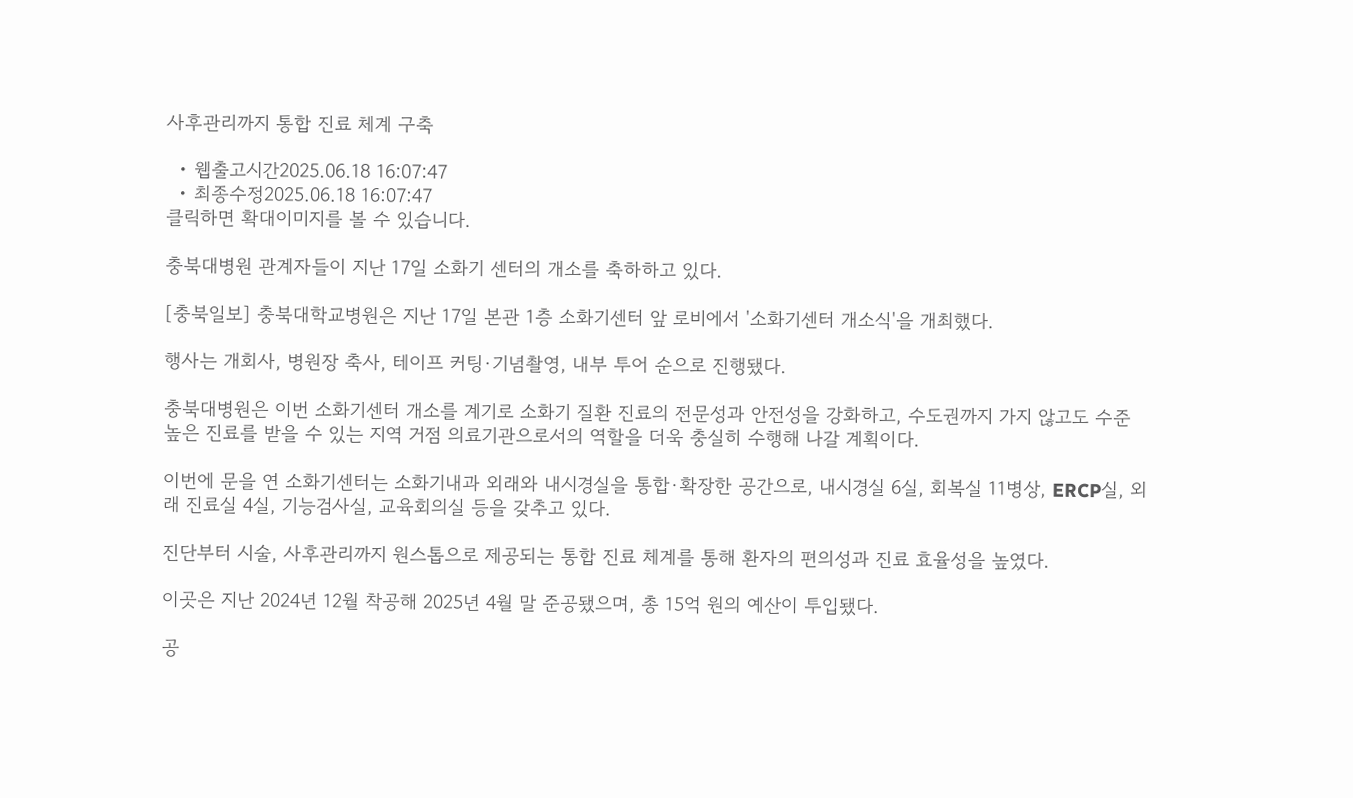사후관리까지 통합 진료 체계 구축

  • 웹출고시간2025.06.18 16:07:47
  • 최종수정2025.06.18 16:07:47
클릭하면 확대이미지를 볼 수 있습니다.

충북대병원 관계자들이 지난 17일 소화기 센터의 개소를 축하하고 있다.

[충북일보] 충북대학교병원은 지난 17일 본관 1층 소화기센터 앞 로비에서 '소화기센터 개소식'을 개최했다.

행사는 개회사, 병원장 축사, 테이프 커팅·기념촬영, 내부 투어 순으로 진행됐다.

충북대병원은 이번 소화기센터 개소를 계기로 소화기 질환 진료의 전문성과 안전성을 강화하고, 수도권까지 가지 않고도 수준 높은 진료를 받을 수 있는 지역 거점 의료기관으로서의 역할을 더욱 충실히 수행해 나갈 계획이다.

이번에 문을 연 소화기센터는 소화기내과 외래와 내시경실을 통합·확장한 공간으로, 내시경실 6실, 회복실 11병상, ERCP실, 외래 진료실 4실, 기능검사실, 교육회의실 등을 갖추고 있다.

진단부터 시술, 사후관리까지 원스톱으로 제공되는 통합 진료 체계를 통해 환자의 편의성과 진료 효율성을 높였다.

이곳은 지난 2024년 12월 착공해 2025년 4월 말 준공됐으며, 총 15억 원의 예산이 투입됐다.

공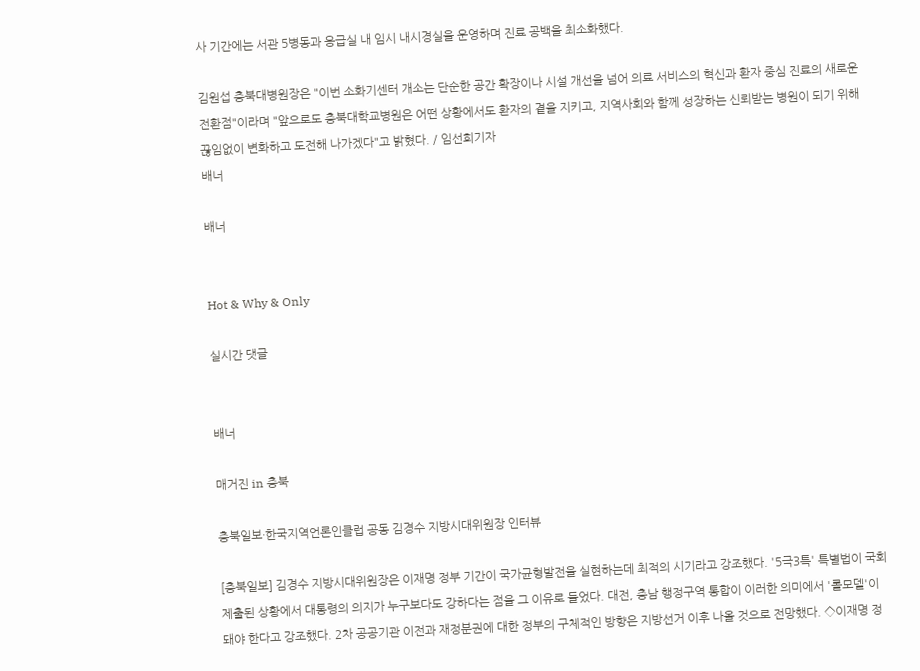사 기간에는 서관 5병동과 응급실 내 임시 내시경실을 운영하며 진료 공백을 최소화했다.

김원섭 충북대병원장은 "이번 소화기센터 개소는 단순한 공간 확장이나 시설 개선을 넘어 의료 서비스의 혁신과 환자 중심 진료의 새로운 전환점"이라며 "앞으로도 충북대학교병원은 어떤 상황에서도 환자의 곁을 지키고, 지역사회와 함께 성장하는 신뢰받는 병원이 되기 위해 끊임없이 변화하고 도전해 나가겠다"고 밝혔다. / 임선희기자
배너

배너


Hot & Why & Only

실시간 댓글


배너

매거진 in 충북

충북일보·한국지역언론인클럽 공동 김경수 지방시대위원장 인터뷰

[충북일보] 김경수 지방시대위원장은 이재명 정부 기간이 국가균형발전을 실현하는데 최적의 시기라고 강조했다. '5극3특' 특별법이 국회 제출된 상황에서 대통령의 의지가 누구보다도 강하다는 점을 그 이유로 들었다. 대전, 충남 행정구역 통합이 이러한 의미에서 '롤모델'이 돼야 한다고 강조했다. 2차 공공기관 이전과 재정분권에 대한 정부의 구체적인 방향은 지방선거 이후 나올 것으로 전망했다. ◇이재명 정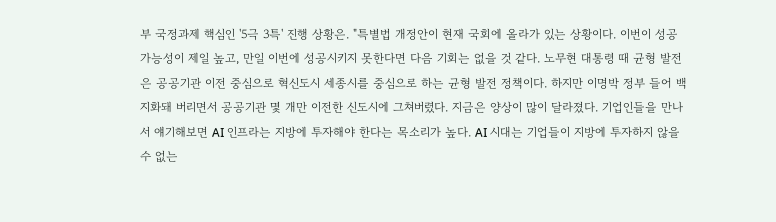부 국정과제 핵심인 '5극 3특' 진행 상황은. "특별법 개정안이 현재 국회에 올라가 있는 상황이다. 이번이 성공 가능성이 제일 높고, 만일 이번에 성공시키지 못한다면 다음 기회는 없을 것 같다. 노무현 대통령 때 균형 발전은 공공기관 이전 중심으로 혁신도시 세종시를 중심으로 하는 균형 발전 정책이다. 하지만 이명박 정부 들어 백지화돼 버리면서 공공기관 몇 개만 이전한 신도시에 그쳐버렸다. 지금은 양상이 많이 달라졌다. 기업인들을 만나서 얘기해보면 AI 인프라는 지방에 투자해야 한다는 목소리가 높다. AI 시대는 기업들이 지방에 투자하지 않을 수 없는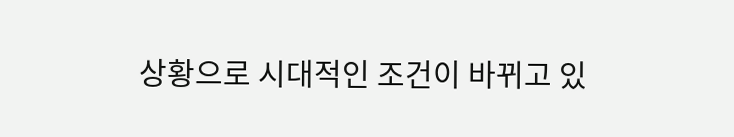상황으로 시대적인 조건이 바뀌고 있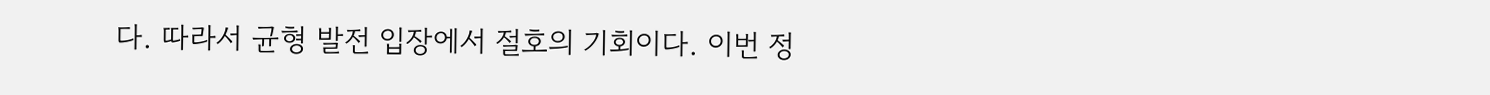다. 따라서 균형 발전 입장에서 절호의 기회이다. 이번 정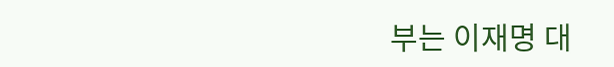부는 이재명 대